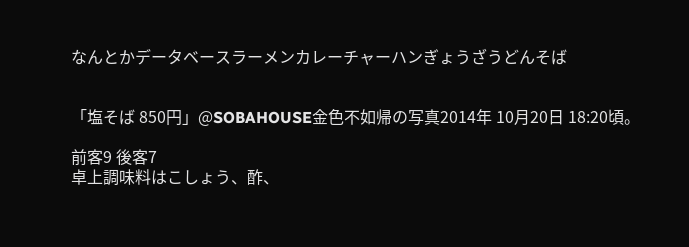なんとかデータベースラーメンカレーチャーハンぎょうざうどんそば


「塩そば 850円」@SOBAHOUSE金色不如帰の写真2014年 10月20日 18:20頃。

前客9 後客7
卓上調味料はこしょう、酢、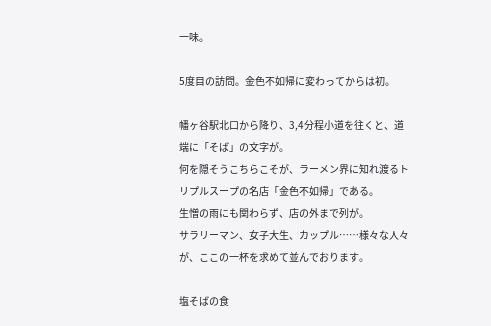一味。

5度目の訪問。金色不如帰に変わってからは初。

幡ヶ谷駅北口から降り、3,4分程小道を往くと、道端に「そば」の文字が。
何を隠そうこちらこそが、ラーメン界に知れ渡るトリプルスープの名店「金色不如帰」である。
生憎の雨にも関わらず、店の外まで列が。
サラリーマン、女子大生、カップル……様々な人々が、ここの一杯を求めて並んでおります。

塩そばの食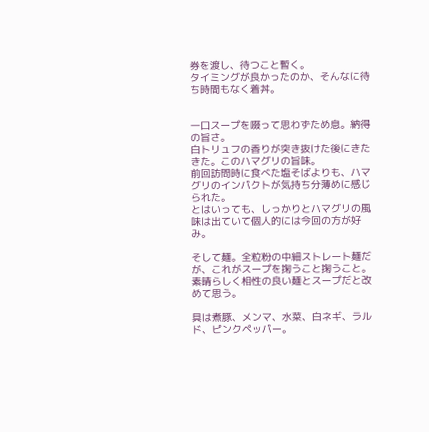券を渡し、待つこと暫く。
タイミングが良かったのか、そんなに待ち時間もなく着丼。


一口スープを啜って思わずため息。納得の旨さ。
白トリュフの香りが突き抜けた後にきたきた。このハマグリの旨味。
前回訪問時に食べた塩そばよりも、ハマグリのインパクトが気持ち分薄めに感じられた。
とはいっても、しっかりとハマグリの風味は出ていて個人的には今回の方が好み。

そして麺。全粒粉の中細ストレート麺だが、これがスープを掬うこと掬うこと。
素晴らしく相性の良い麺とスープだと改めて思う。

具は煮豚、メンマ、水菜、白ネギ、ラルド、ピンクペッパー。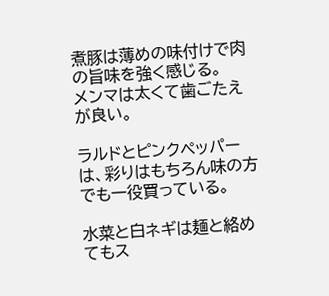煮豚は薄めの味付けで肉の旨味を強く感じる。
メンマは太くて歯ごたえが良い。

ラルドとピンクペッパーは、彩りはもちろん味の方でも一役買っている。

水菜と白ネギは麺と絡めてもス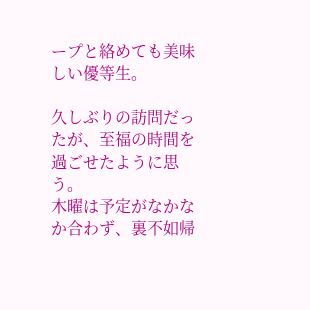ープと絡めても美味しい優等生。

久しぶりの訪問だったが、至福の時間を過ごせたように思う。
木曜は予定がなかなか合わず、裏不如帰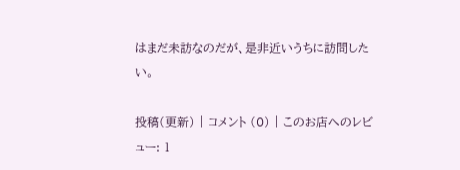はまだ未訪なのだが、是非近いうちに訪問したい。

投稿(更新) | コメント (0) | このお店へのレビュー: 1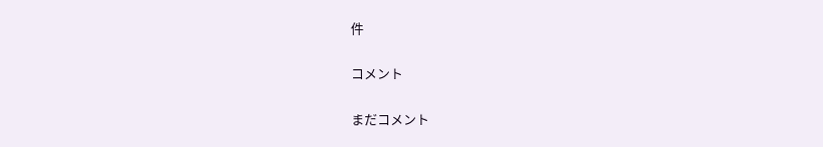件

コメント

まだコメント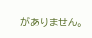がありません。